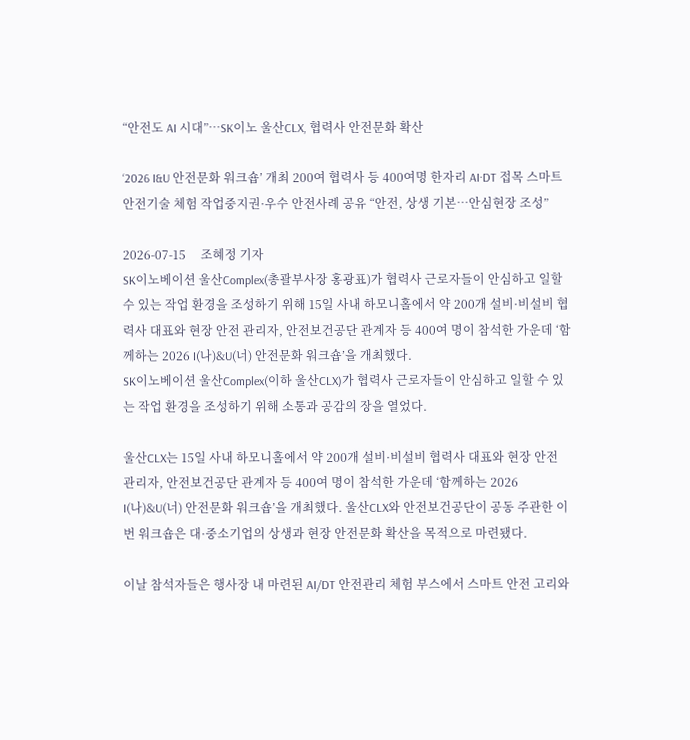“안전도 AI 시대”…SK이노 울산CLX, 협력사 안전문화 확산

‘2026 I&U 안전문화 워크숍’ 개최 200여 협력사 등 400여명 한자리 AI·DT 접목 스마트 안전기술 체험 작업중지권·우수 안전사례 공유 “안전, 상생 기본…안심현장 조성”

2026-07-15     조혜정 기자
SK이노베이션 울산Complex(총괄부사장 홍광표)가 협력사 근로자들이 안심하고 일할 수 있는 작업 환경을 조성하기 위해 15일 사내 하모니홀에서 약 200개 설비·비설비 협력사 대표와 현장 안전 관리자, 안전보건공단 관계자 등 400여 명이 참석한 가운데 ‘함께하는 2026 I(나)&U(너) 안전문화 워크숍’을 개최했다.
SK이노베이션 울산Complex(이하 울산CLX)가 협력사 근로자들이 안심하고 일할 수 있는 작업 환경을 조성하기 위해 소통과 공감의 장을 열었다.

울산CLX는 15일 사내 하모니홀에서 약 200개 설비·비설비 협력사 대표와 현장 안전 관리자, 안전보건공단 관계자 등 400여 명이 참석한 가운데 ‘함께하는 2026 I(나)&U(너) 안전문화 워크숍’을 개최했다. 울산CLX와 안전보건공단이 공동 주관한 이번 워크숍은 대·중소기업의 상생과 현장 안전문화 확산을 목적으로 마련됐다.

이날 참석자들은 행사장 내 마련된 AI/DT 안전관리 체험 부스에서 스마트 안전 고리와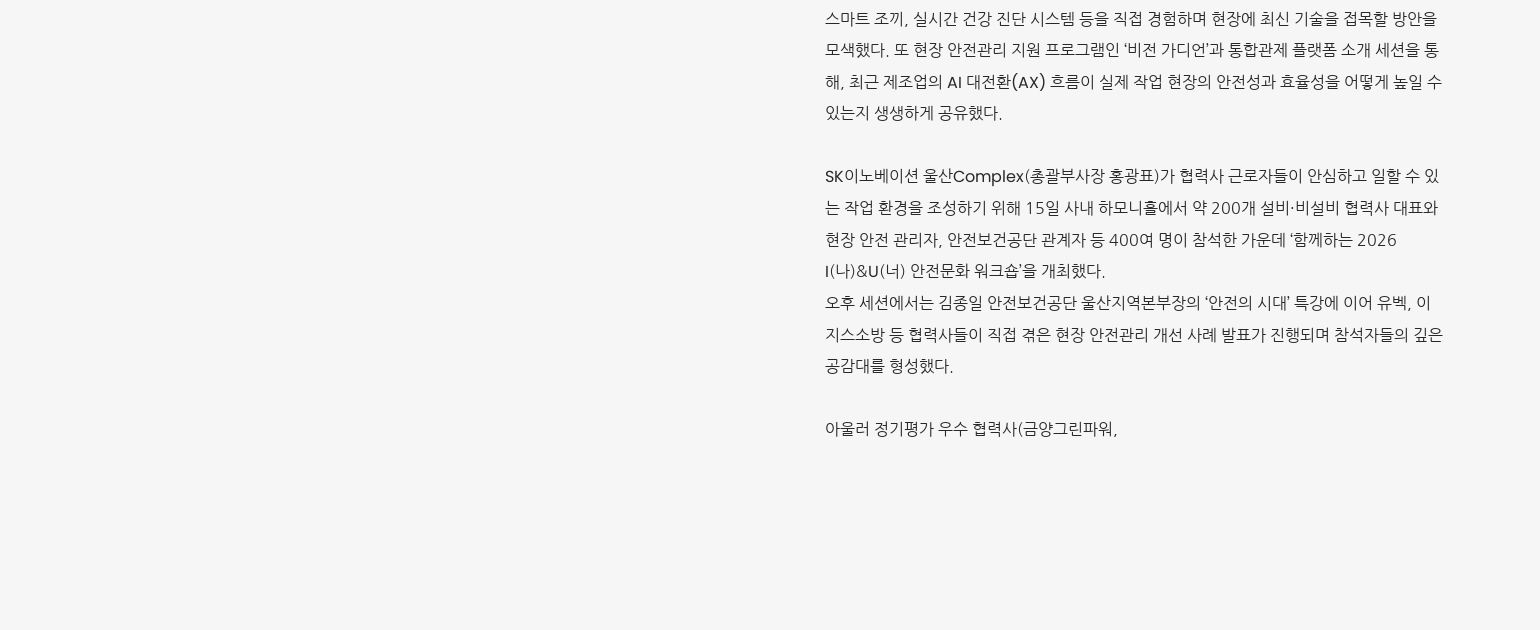스마트 조끼, 실시간 건강 진단 시스템 등을 직접 경험하며 현장에 최신 기술을 접목할 방안을 모색했다. 또 현장 안전관리 지원 프로그램인 ‘비전 가디언’과 통합관제 플랫폼 소개 세션을 통해, 최근 제조업의 AI 대전환(AX) 흐름이 실제 작업 현장의 안전성과 효율성을 어떻게 높일 수 있는지 생생하게 공유했다.

SK이노베이션 울산Complex(총괄부사장 홍광표)가 협력사 근로자들이 안심하고 일할 수 있는 작업 환경을 조성하기 위해 15일 사내 하모니홀에서 약 200개 설비·비설비 협력사 대표와 현장 안전 관리자, 안전보건공단 관계자 등 400여 명이 참석한 가운데 ‘함께하는 2026 I(나)&U(너) 안전문화 워크숍’을 개최했다.
오후 세션에서는 김종일 안전보건공단 울산지역본부장의 ‘안전의 시대’ 특강에 이어 유벡, 이지스소방 등 협력사들이 직접 겪은 현장 안전관리 개선 사례 발표가 진행되며 참석자들의 깊은 공감대를 형성했다.

아울러 정기평가 우수 협력사(금양그린파워,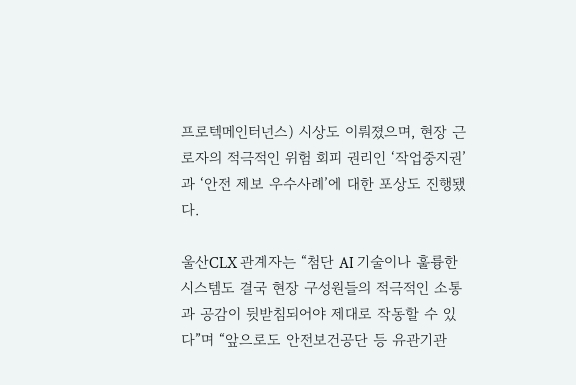프로텍메인터넌스) 시상도 이뤄졌으며, 현장 근로자의 적극적인 위험 회피 권리인 ‘작업중지권’과 ‘안전 제보 우수사례’에 대한 포상도 진행됐다.

울산CLX 관계자는 “첨단 AI 기술이나 훌륭한 시스템도 결국 현장 구성원들의 적극적인 소통과 공감이 뒷받침되어야 제대로 작동할 수 있다”며 “앞으로도 안전보건공단 등 유관기관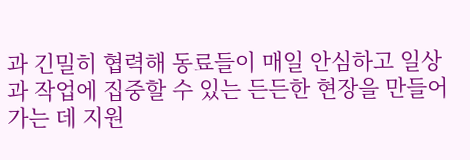과 긴밀히 협력해 동료들이 매일 안심하고 일상과 작업에 집중할 수 있는 든든한 현장을 만들어가는 데 지원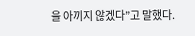을 아끼지 않겠다”고 말했다.